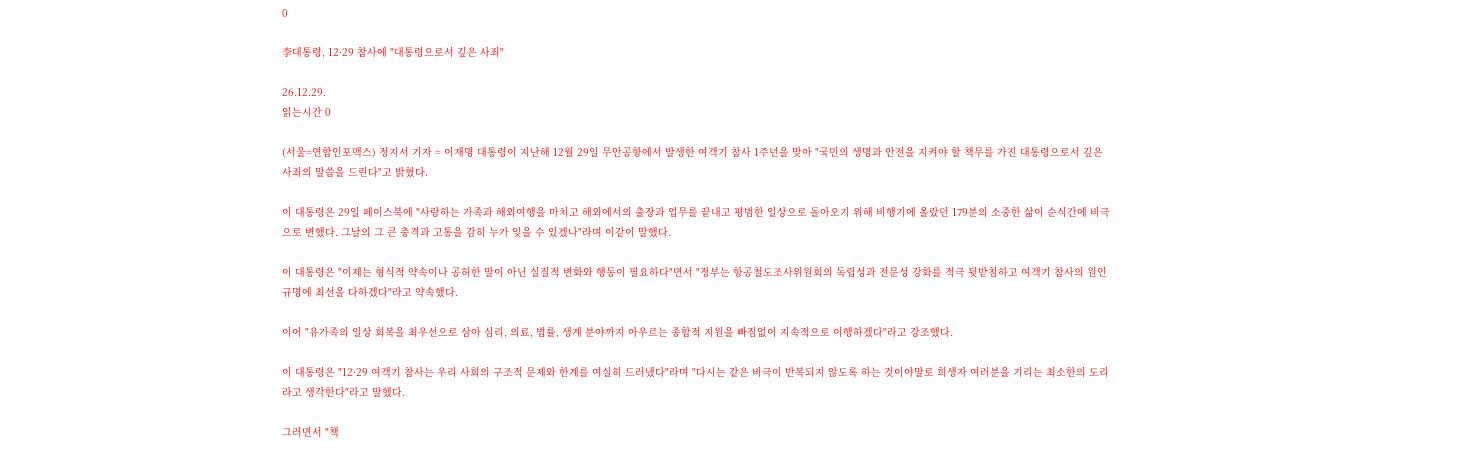0

李대통령, 12·29 참사에 "대통령으로서 깊은 사죄"

26.12.29.
읽는시간 0

(서울=연합인포맥스) 정지서 기자 = 이재명 대통령이 지난해 12월 29일 무안공항에서 발생한 여객기 참사 1주년을 맞아 "국민의 생명과 안전을 지켜야 할 책무를 가진 대통령으로서 깊은 사죄의 말씀을 드린다"고 밝혔다.

이 대통령은 29일 페이스북에 "사랑하는 가족과 해외여행을 마치고 해외에서의 출장과 업무를 끝내고 평범한 일상으로 돌아오기 위해 비행기에 올랐던 179분의 소중한 삶이 순식간에 비극으로 변했다. 그날의 그 큰 충격과 고통을 감히 누가 잊을 수 있겠나"라며 이같이 말했다.

이 대통령은 "이제는 형식적 약속이나 공허한 말이 아닌 실질적 변화와 행동이 필요하다"면서 "정부는 항공철도조사위원회의 독립성과 전문성 강화를 적극 뒷받침하고 여객기 참사의 원인 규명에 최선을 다하겠다"라고 약속했다.

이어 "유가족의 일상 회복을 최우선으로 삼아 심리, 의료, 법률, 생계 분야까지 아우르는 종합적 지원을 빠짐없이 지속적으로 이행하겠다"라고 강조했다.

이 대통령은 "12·29 여객기 참사는 우리 사회의 구조적 문제와 한계를 여실히 드러냈다"라며 "다시는 같은 비극이 반복되지 않도록 하는 것이야말로 희생자 여러분을 기리는 최소한의 도리라고 생각한다"라고 말했다.

그러면서 "책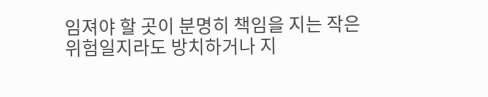임져야 할 곳이 분명히 책임을 지는 작은 위험일지라도 방치하거나 지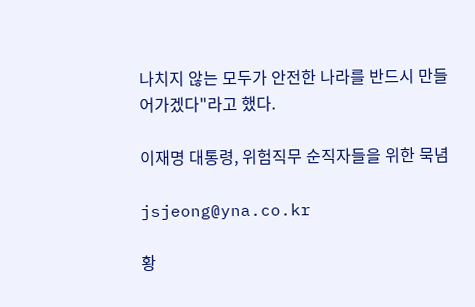나치지 않는 모두가 안전한 나라를 반드시 만들어가겠다"라고 했다.

이재명 대통령, 위험직무 순직자들을 위한 묵념

jsjeong@yna.co.kr

황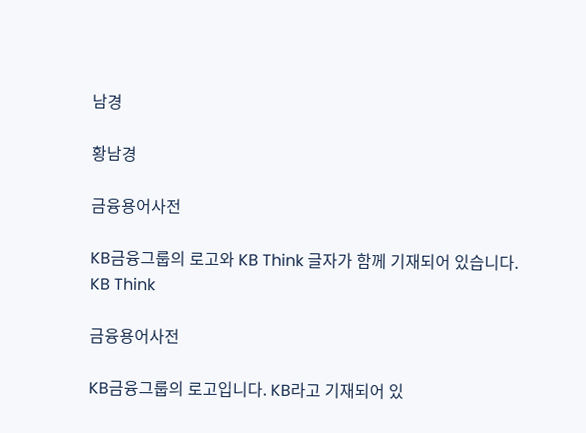남경

황남경

금융용어사전

KB금융그룹의 로고와 KB Think 글자가 함께 기재되어 있습니다. KB Think

금융용어사전

KB금융그룹의 로고입니다. KB라고 기재되어 있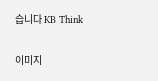습니다 KB Think

이미지